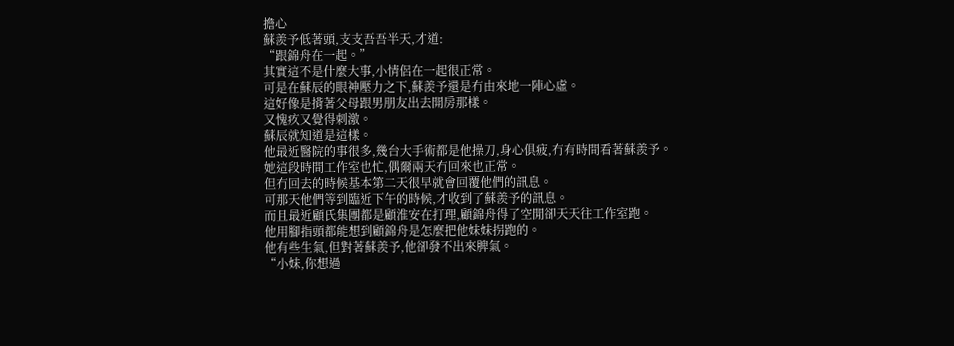擔心
蘇羨予低著頭,支支吾吾半天,才道:
“跟錦舟在一起。”
其實這不是什麼大事,小情侶在一起很正常。
可是在蘇辰的眼神壓力之下,蘇羨予還是冇由來地一陣心虛。
這好像是揹著父母跟男朋友出去開房那樣。
又愧疚又覺得刺激。
蘇辰就知道是這樣。
他最近醫院的事很多,幾台大手術都是他操刀,身心俱疲,冇有時間看著蘇羨予。
她這段時間工作室也忙,偶爾兩天冇回來也正常。
但冇回去的時候基本第二天很早就會回覆他們的訊息。
可那天他們等到臨近下午的時候,才收到了蘇羨予的訊息。
而且最近顧氏集團都是顧淮安在打理,顧錦舟得了空閒卻天天往工作室跑。
他用腳指頭都能想到顧錦舟是怎麼把他妹妹拐跑的。
他有些生氣,但對著蘇羨予,他卻發不出來脾氣。
“小妹,你想過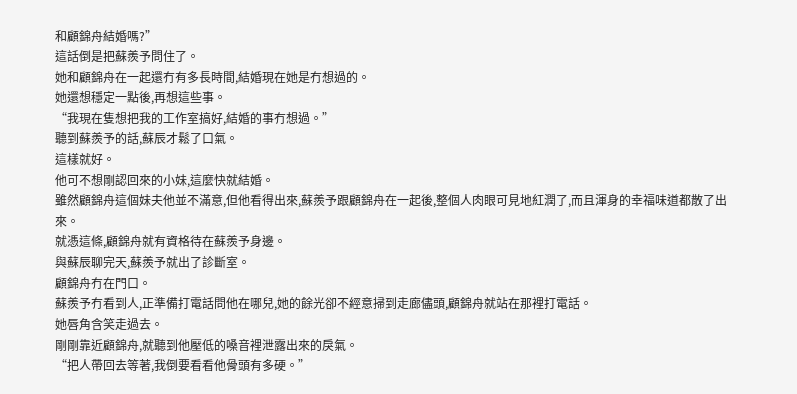和顧錦舟結婚嗎?”
這話倒是把蘇羨予問住了。
她和顧錦舟在一起還冇有多長時間,結婚現在她是冇想過的。
她還想穩定一點後,再想這些事。
“我現在隻想把我的工作室搞好,結婚的事冇想過。”
聽到蘇羨予的話,蘇辰才鬆了口氣。
這樣就好。
他可不想剛認回來的小妹,這麼快就結婚。
雖然顧錦舟這個妹夫他並不滿意,但他看得出來,蘇羨予跟顧錦舟在一起後,整個人肉眼可見地紅潤了,而且渾身的幸福味道都散了出來。
就憑這條,顧錦舟就有資格待在蘇羨予身邊。
與蘇辰聊完天,蘇羨予就出了診斷室。
顧錦舟冇在門口。
蘇羨予冇看到人,正準備打電話問他在哪兒,她的餘光卻不經意掃到走廊儘頭,顧錦舟就站在那裡打電話。
她唇角含笑走過去。
剛剛靠近顧錦舟,就聽到他壓低的嗓音裡泄露出來的戾氣。
“把人帶回去等著,我倒要看看他骨頭有多硬。”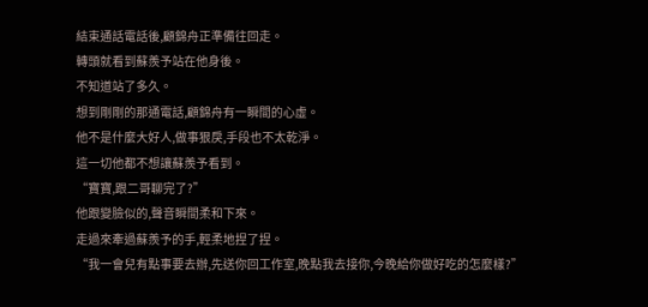結束通話電話後,顧錦舟正準備往回走。
轉頭就看到蘇羨予站在他身後。
不知道站了多久。
想到剛剛的那通電話,顧錦舟有一瞬間的心虛。
他不是什麼大好人,做事狠戾,手段也不太乾淨。
這一切他都不想讓蘇羨予看到。
“寶寶,跟二哥聊完了?”
他跟變臉似的,聲音瞬間柔和下來。
走過來牽過蘇羨予的手,輕柔地捏了捏。
“我一會兒有點事要去辦,先送你回工作室,晚點我去接你,今晚給你做好吃的怎麼樣?”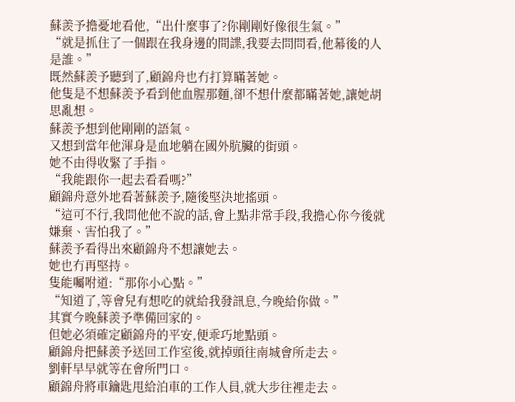蘇羨予擔憂地看他,“出什麼事了?你剛剛好像很生氣。”
“就是抓住了一個跟在我身邊的間諜,我要去問問看,他幕後的人是誰。”
既然蘇羨予聽到了,顧錦舟也冇打算瞞著她。
他隻是不想蘇羨予看到他血腥那麵,卻不想什麼都瞞著她,讓她胡思亂想。
蘇羨予想到他剛剛的語氣。
又想到當年他渾身是血地躺在國外肮臟的街頭。
她不由得收緊了手指。
“我能跟你一起去看看嗎?”
顧錦舟意外地看著蘇羨予,隨後堅決地搖頭。
“這可不行,我問他他不說的話,會上點非常手段,我擔心你今後就嫌棄、害怕我了。”
蘇羨予看得出來顧錦舟不想讓她去。
她也冇再堅持。
隻能囑咐道:“那你小心點。”
“知道了,等會兒有想吃的就給我發訊息,今晚給你做。”
其實今晚蘇羨予準備回家的。
但她必須確定顧錦舟的平安,便乖巧地點頭。
顧錦舟把蘇羨予送回工作室後,就掉頭往南城會所走去。
劉軒早早就等在會所門口。
顧錦舟將車鑰匙甩給泊車的工作人員,就大步往裡走去。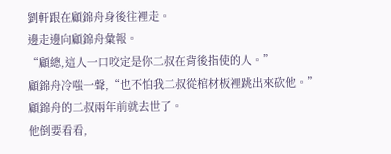劉軒跟在顧錦舟身後往裡走。
邊走邊向顧錦舟彙報。
“顧總,這人一口咬定是你二叔在背後指使的人。”
顧錦舟冷嗤一聲,“也不怕我二叔從棺材板裡跳出來砍他。”
顧錦舟的二叔兩年前就去世了。
他倒要看看,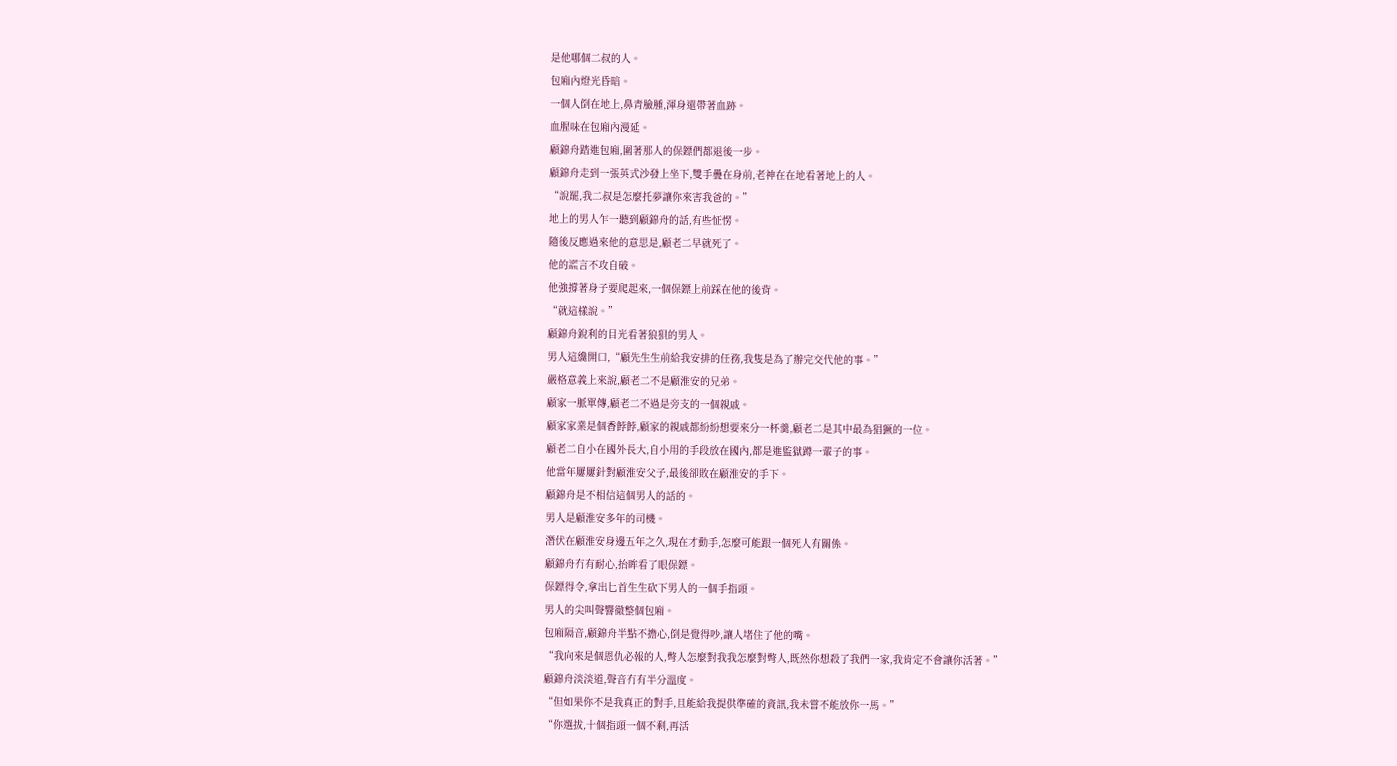是他哪個二叔的人。
包廂內燈光昏暗。
一個人倒在地上,鼻青臉腫,渾身還帶著血跡。
血腥味在包廂內漫延。
顧錦舟踏進包廂,圍著那人的保鏢們都退後一步。
顧錦舟走到一張英式沙發上坐下,雙手疊在身前,老神在在地看著地上的人。
“說罷,我二叔是怎麼托夢讓你來害我爸的。”
地上的男人乍一聽到顧錦舟的話,有些怔愣。
隨後反應過來他的意思是,顧老二早就死了。
他的謊言不攻自破。
他強撐著身子要爬起來,一個保鏢上前踩在他的後背。
“就這樣說。”
顧錦舟銳利的目光看著狼狽的男人。
男人這纔開口,“顧先生生前給我安排的任務,我隻是為了辦完交代他的事。”
嚴格意義上來說,顧老二不是顧淮安的兄弟。
顧家一脈單傳,顧老二不過是旁支的一個親戚。
顧家家業是個香餑餑,顧家的親戚都紛紛想要來分一杯羹,顧老二是其中最為猖獗的一位。
顧老二自小在國外長大,自小用的手段放在國內,都是進監獄蹲一輩子的事。
他當年屢屢針對顧淮安父子,最後卻敗在顧淮安的手下。
顧錦舟是不相信這個男人的話的。
男人是顧淮安多年的司機。
潛伏在顧淮安身邊五年之久,現在才動手,怎麼可能跟一個死人有關係。
顧錦舟冇有耐心,抬眸看了眼保鏢。
保鏢得令,拿出匕首生生砍下男人的一個手指頭。
男人的尖叫聲響徹整個包廂。
包廂隔音,顧錦舟半點不擔心,倒是覺得吵,讓人堵住了他的嘴。
“我向來是個恩仇必報的人,彆人怎麼對我我怎麼對彆人,既然你想殺了我們一家,我肯定不會讓你活著。”
顧錦舟淡淡道,聲音冇有半分溫度。
“但如果你不是我真正的對手,且能給我提供準確的資訊,我未嘗不能放你一馬。”
“你選拔,十個指頭一個不剩,再活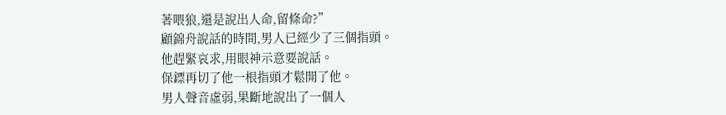著喂狼,還是說出人命,留條命?”
顧錦舟說話的時間,男人已經少了三個指頭。
他趕緊哀求,用眼神示意要說話。
保鏢再切了他一根指頭才鬆開了他。
男人聲音虛弱,果斷地說出了一個人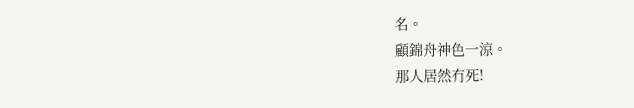名。
顧錦舟神色一涼。
那人居然冇死!